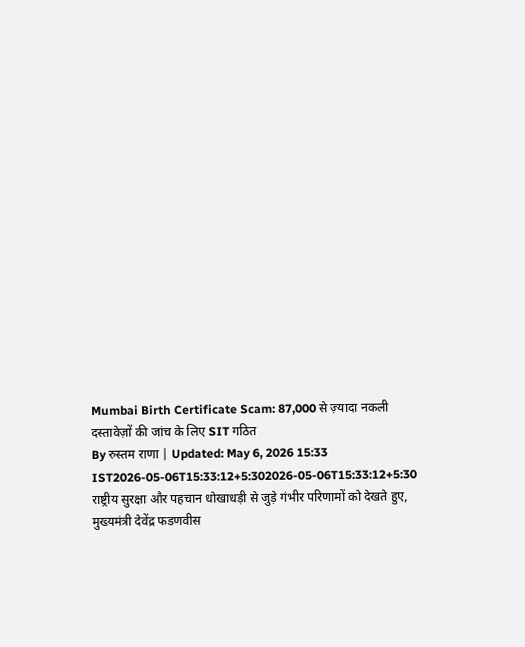Mumbai Birth Certificate Scam: 87,000 से ज़्यादा नकली दस्तावेज़ों की जांच के लिए SIT गठित
By रुस्तम राणा | Updated: May 6, 2026 15:33 IST2026-05-06T15:33:12+5:302026-05-06T15:33:12+5:30
राष्ट्रीय सुरक्षा और पहचान धोखाधड़ी से जुड़े गंभीर परिणामों को देखते हुए, मुख्यमंत्री देवेंद्र फडणवीस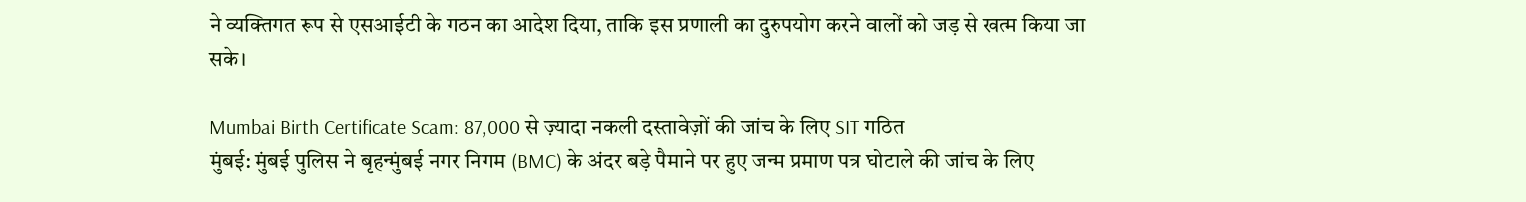ने व्यक्तिगत रूप से एसआईटी के गठन का आदेश दिया, ताकि इस प्रणाली का दुरुपयोग करने वालों को जड़ से खत्म किया जा सके।

Mumbai Birth Certificate Scam: 87,000 से ज़्यादा नकली दस्तावेज़ों की जांच के लिए SIT गठित
मुंबई: मुंबई पुलिस ने बृहन्मुंबई नगर निगम (BMC) के अंदर बड़े पैमाने पर हुए जन्म प्रमाण पत्र घोटाले की जांच के लिए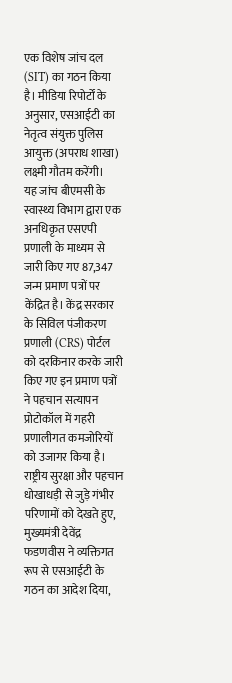एक विशेष जांच दल (SIT) का गठन किया है। मीडिया रिपोर्टों के अनुसार, एसआईटी का नेतृत्व संयुक्त पुलिस आयुक्त (अपराध शाखा) लक्ष्मी गौतम करेंगी।
यह जांच बीएमसी के स्वास्थ्य विभाग द्वारा एक अनधिकृत एसएपी प्रणाली के माध्यम से जारी किए गए 87,347 जन्म प्रमाण पत्रों पर केंद्रित है। केंद्र सरकार के सिविल पंजीकरण प्रणाली (CRS) पोर्टल को दरकिनार करके जारी किए गए इन प्रमाण पत्रों ने पहचान सत्यापन प्रोटोकॉल में गहरी प्रणालीगत कमजोरियों को उजागर किया है।
राष्ट्रीय सुरक्षा और पहचान धोखाधड़ी से जुड़े गंभीर परिणामों को देखते हुए, मुख्यमंत्री देवेंद्र फडणवीस ने व्यक्तिगत रूप से एसआईटी के गठन का आदेश दिया,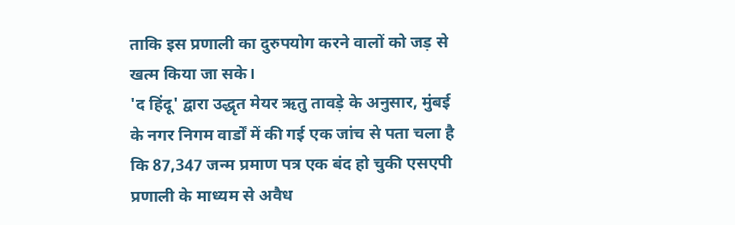ताकि इस प्रणाली का दुरुपयोग करने वालों को जड़ से खत्म किया जा सके।
'द हिंदू' द्वारा उद्धृत मेयर ऋतु तावड़े के अनुसार, मुंबई के नगर निगम वार्डों में की गई एक जांच से पता चला है कि 87,347 जन्म प्रमाण पत्र एक बंद हो चुकी एसएपी प्रणाली के माध्यम से अवैध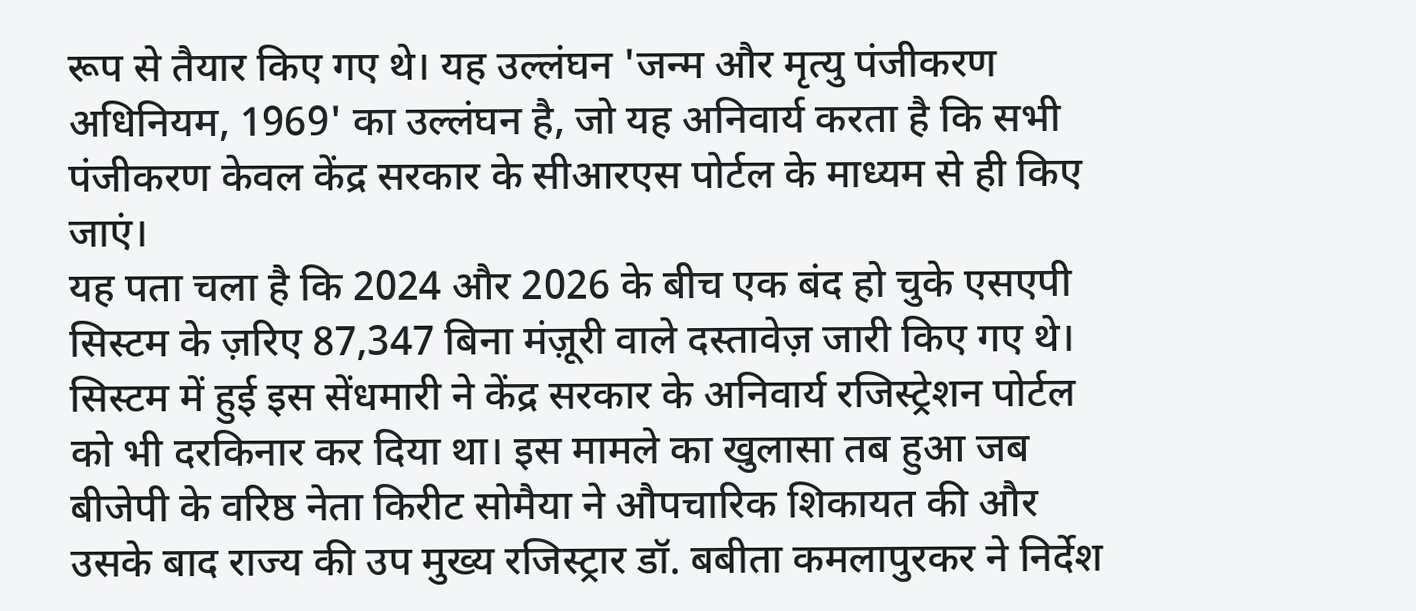रूप से तैयार किए गए थे। यह उल्लंघन 'जन्म और मृत्यु पंजीकरण अधिनियम, 1969' का उल्लंघन है, जो यह अनिवार्य करता है कि सभी पंजीकरण केवल केंद्र सरकार के सीआरएस पोर्टल के माध्यम से ही किए जाएं।
यह पता चला है कि 2024 और 2026 के बीच एक बंद हो चुके एसएपी सिस्टम के ज़रिए 87,347 बिना मंज़ूरी वाले दस्तावेज़ जारी किए गए थे। सिस्टम में हुई इस सेंधमारी ने केंद्र सरकार के अनिवार्य रजिस्ट्रेशन पोर्टल को भी दरकिनार कर दिया था। इस मामले का खुलासा तब हुआ जब बीजेपी के वरिष्ठ नेता किरीट सोमैया ने औपचारिक शिकायत की और उसके बाद राज्य की उप मुख्य रजिस्ट्रार डॉ. बबीता कमलापुरकर ने निर्देश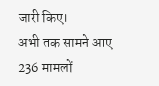जारी किए।
अभी तक सामने आए 236 मामलों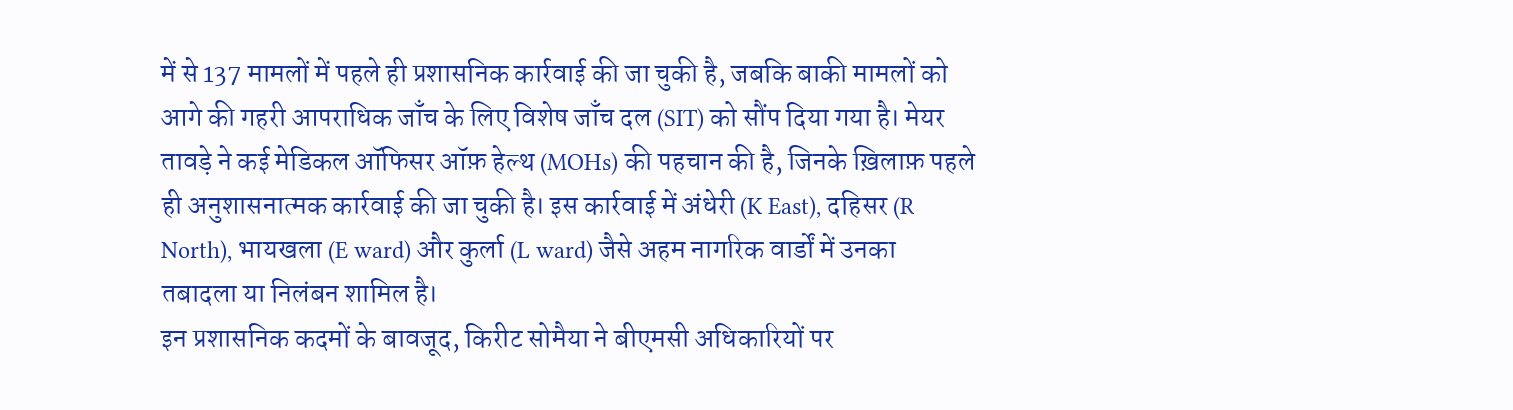में से 137 मामलों में पहले ही प्रशासनिक कार्रवाई की जा चुकी है, जबकि बाकी मामलों को आगे की गहरी आपराधिक जाँच के लिए विशेष जाँच दल (SIT) को सौंप दिया गया है। मेयर तावड़े ने कई मेडिकल ऑफिसर ऑफ़ हेल्थ (MOHs) की पहचान की है, जिनके ख़िलाफ़ पहले ही अनुशासनात्मक कार्रवाई की जा चुकी है। इस कार्रवाई में अंधेरी (K East), दहिसर (R North), भायखला (E ward) और कुर्ला (L ward) जैसे अहम नागरिक वार्डों में उनका तबादला या निलंबन शामिल है।
इन प्रशासनिक कदमों के बावजूद, किरीट सोमैया ने बीएमसी अधिकारियों पर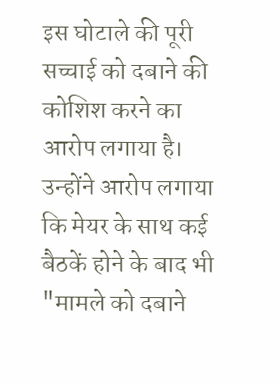इस घोटाले की पूरी सच्चाई को दबाने की कोशिश करने का आरोप लगाया है। उन्होंने आरोप लगाया कि मेयर के साथ कई बैठकें होने के बाद भी "मामले को दबाने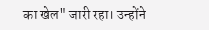का खेल" जारी रहा। उन्होंने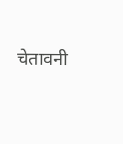चेतावनी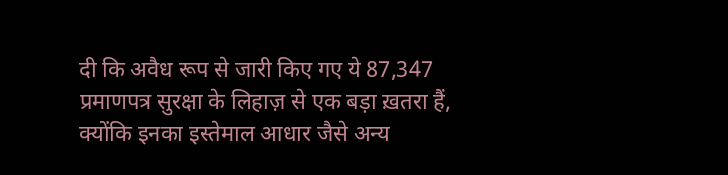दी कि अवैध रूप से जारी किए गए ये 87,347 प्रमाणपत्र सुरक्षा के लिहाज़ से एक बड़ा ख़तरा हैं, क्योंकि इनका इस्तेमाल आधार जैसे अन्य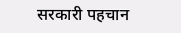सरकारी पहचान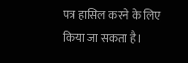पत्र हासिल करने के लिए किया जा सकता है।